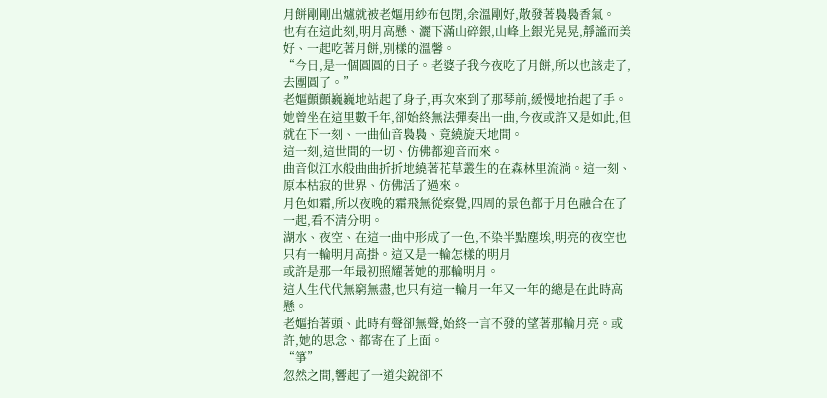月餅剛剛出爐就被老嫗用紗布包閉,余溫剛好,散發著裊裊香氣。
也有在這此刻,明月高懸、灑下滿山碎銀,山峰上銀光晃晃,靜謐而美好、一起吃著月餅,別樣的溫馨。
“今日,是一個圓圓的日子。老婆子我今夜吃了月餅,所以也該走了,去團圓了。”
老嫗顫顫巍巍地站起了身子,再次來到了那琴前,緩慢地抬起了手。
她曾坐在這里數千年,卻始終無法彈奏出一曲,今夜或許又是如此,但就在下一刻、一曲仙音裊裊、竟繞旋天地間。
這一刻,這世間的一切、仿佛都迎音而來。
曲音似江水般曲曲折折地繞著花草叢生的在森林里流淌。這一刻、原本枯寂的世界、仿佛活了過來。
月色如霜,所以夜晚的霜飛無從察覺,四周的景色都于月色融合在了一起,看不清分明。
湖水、夜空、在這一曲中形成了一色,不染半點塵埃,明亮的夜空也只有一輪明月高掛。這又是一輪怎樣的明月
或許是那一年最初照耀著她的那輪明月。
這人生代代無窮無盡,也只有這一輪月一年又一年的總是在此時高懸。
老嫗抬著頭、此時有聲卻無聲,始終一言不發的望著那輪月亮。或許,她的思念、都寄在了上面。
“箏”
忽然之間,響起了一道尖銳卻不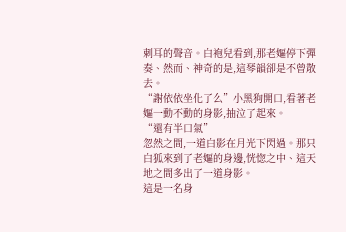刺耳的聲音。白袍兒看到,那老嫗停下彈奏、然而、神奇的是,這琴韻卻是不曾散去。
“謝依依坐化了么”小黑狗開口,看著老嫗一動不動的身影,抽泣了起來。
“還有半口氣”
忽然之間,一道白影在月光下閃過。那只白狐來到了老嫗的身邊,恍惚之中、這天地之間多出了一道身影。
這是一名身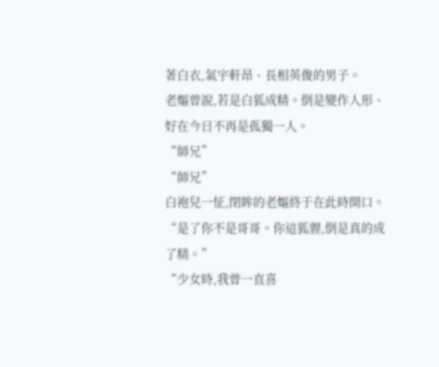著白衣,氣宇軒昂、長相英俊的男子。
老嫗曾說,若是白狐成精。倒是變作人形、好在今日不再是孤獨一人。
“師兄”
“師兄”
白袍兒一怔,閉眸的老嫗終于在此時開口。
“是了你不是哥哥。你這狐貍,倒是真的成了精。”
“少女時,我曾一直喜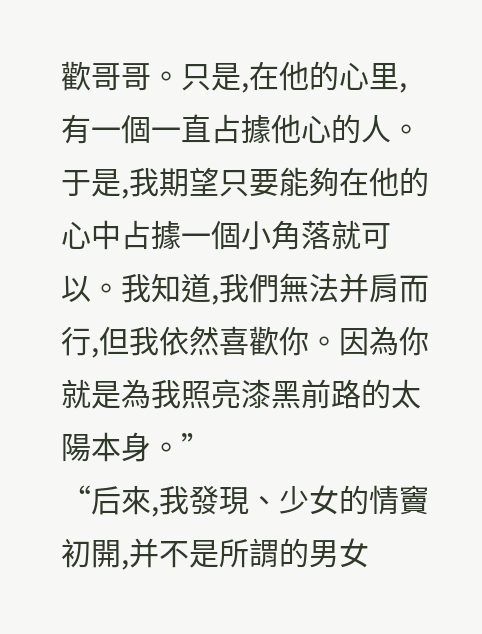歡哥哥。只是,在他的心里,有一個一直占據他心的人。于是,我期望只要能夠在他的心中占據一個小角落就可以。我知道,我們無法并肩而行,但我依然喜歡你。因為你就是為我照亮漆黑前路的太陽本身。”
“后來,我發現、少女的情竇初開,并不是所謂的男女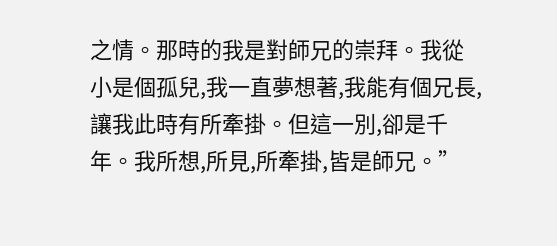之情。那時的我是對師兄的崇拜。我從小是個孤兒,我一直夢想著,我能有個兄長,讓我此時有所牽掛。但這一別,卻是千年。我所想,所見,所牽掛,皆是師兄。”